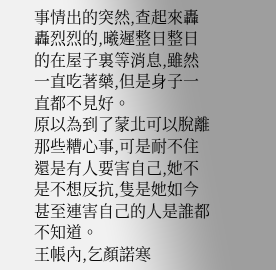事情出的突然,查起來轟轟烈烈的,曦遲整日整日的在屋子裏等消息,雖然一直吃著藥,但是身子一直都不見好。
原以為到了蒙北可以脫離那些糟心事,可是耐不住還是有人要害自己,她不是不想反抗,隻是她如今甚至連害自己的人是誰都不知道。
王帳內,乞顏諾寒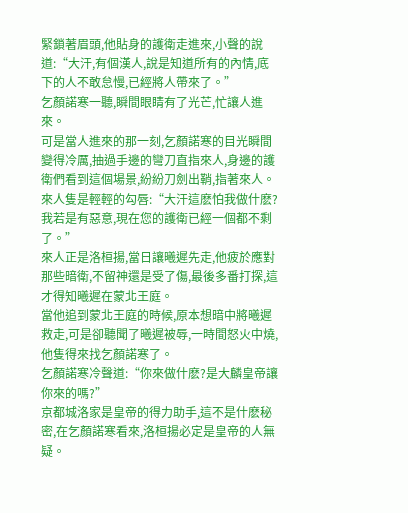緊鎖著眉頭,他貼身的護衛走進來,小聲的說道:“大汗,有個漢人,說是知道所有的內情,底下的人不敢怠慢,已經將人帶來了。”
乞顏諾寒一聽,瞬間眼睛有了光芒,忙讓人進來。
可是當人進來的那一刻,乞顏諾寒的目光瞬間變得冷厲,抽過手邊的彎刀直指來人,身邊的護衛們看到這個場景,紛紛刀劍出鞘,指著來人。
來人隻是輕輕的勾唇:“大汗這麽怕我做什麽?我若是有惡意,現在您的護衛已經一個都不剩了。”
來人正是洛桓揚,當日讓曦遲先走,他疲於應對那些暗衛,不留神還是受了傷,最後多番打探,這才得知曦遲在蒙北王庭。
當他追到蒙北王庭的時候,原本想暗中將曦遲救走,可是卻聽聞了曦遲被辱,一時間怒火中燒,他隻得來找乞顏諾寒了。
乞顏諾寒冷聲道:“你來做什麽?是大麟皇帝讓你來的嗎?”
京都城洛家是皇帝的得力助手,這不是什麽秘密,在乞顏諾寒看來,洛桓揚必定是皇帝的人無疑。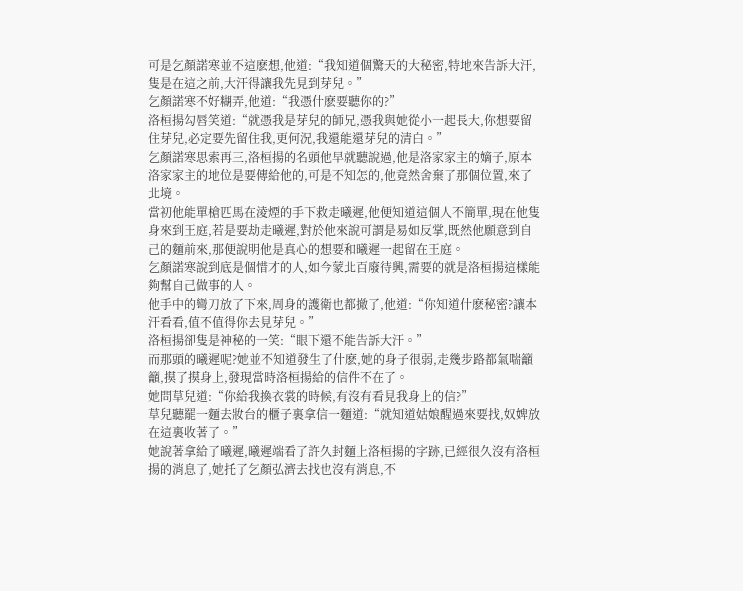可是乞顏諾寒並不這麽想,他道:“我知道個驚天的大秘密,特地來告訴大汗,隻是在這之前,大汗得讓我先見到芽兒。”
乞顏諾寒不好糊弄,他道:“我憑什麽要聽你的?”
洛桓揚勾唇笑道:“就憑我是芽兒的師兄,憑我與她從小一起長大,你想要留住芽兒,必定要先留住我,更何況,我還能還芽兒的清白。”
乞顏諾寒思索再三,洛桓揚的名頭他早就聽說過,他是洛家家主的嫡子,原本洛家家主的地位是要傳給他的,可是不知怎的,他竟然舍棄了那個位置,來了北境。
當初他能單槍匹馬在淩煙的手下救走曦遲,他便知道這個人不簡單,現在他隻身來到王庭,若是要劫走曦遲,對於他來說可謂是易如反掌,既然他願意到自己的麵前來,那便說明他是真心的想要和曦遲一起留在王庭。
乞顏諾寒說到底是個惜才的人,如今蒙北百廢待興,需要的就是洛桓揚這樣能夠幫自己做事的人。
他手中的彎刀放了下來,周身的護衛也都撤了,他道:“你知道什麽秘密?讓本汗看看,值不值得你去見芽兒。”
洛桓揚卻隻是神秘的一笑:“眼下還不能告訴大汗。”
而那頭的曦遲呢?她並不知道發生了什麽,她的身子很弱,走幾步路都氣喘籲籲,摸了摸身上,發現當時洛桓揚給的信件不在了。
她問草兒道:“你給我換衣裳的時候,有沒有看見我身上的信?”
草兒聽罷一麵去妝台的櫃子裏拿信一麵道:“就知道姑娘醒過來要找,奴婢放在這裏收著了。”
她說著拿給了曦遲,曦遲端看了許久封麵上洛桓揚的字跡,已經很久沒有洛桓揚的消息了,她托了乞顏弘濟去找也沒有消息,不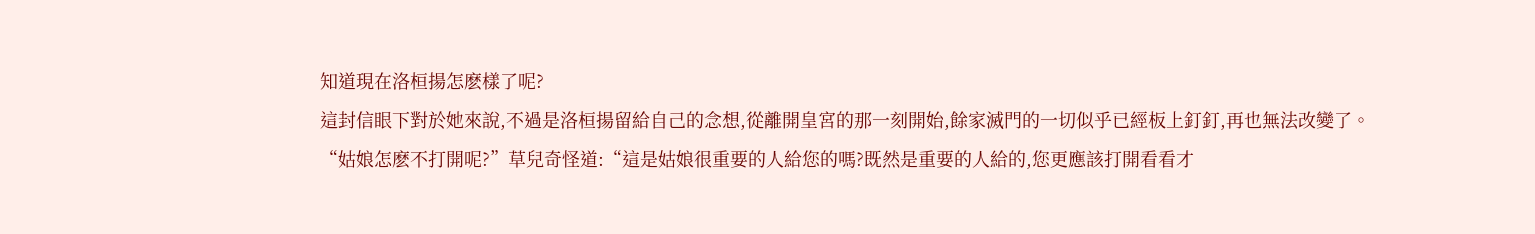知道現在洛桓揚怎麽樣了呢?
這封信眼下對於她來說,不過是洛桓揚留給自己的念想,從離開皇宮的那一刻開始,餘家滅門的一切似乎已經板上釘釘,再也無法改變了。
“姑娘怎麽不打開呢?”草兒奇怪道:“這是姑娘很重要的人給您的嗎?既然是重要的人給的,您更應該打開看看才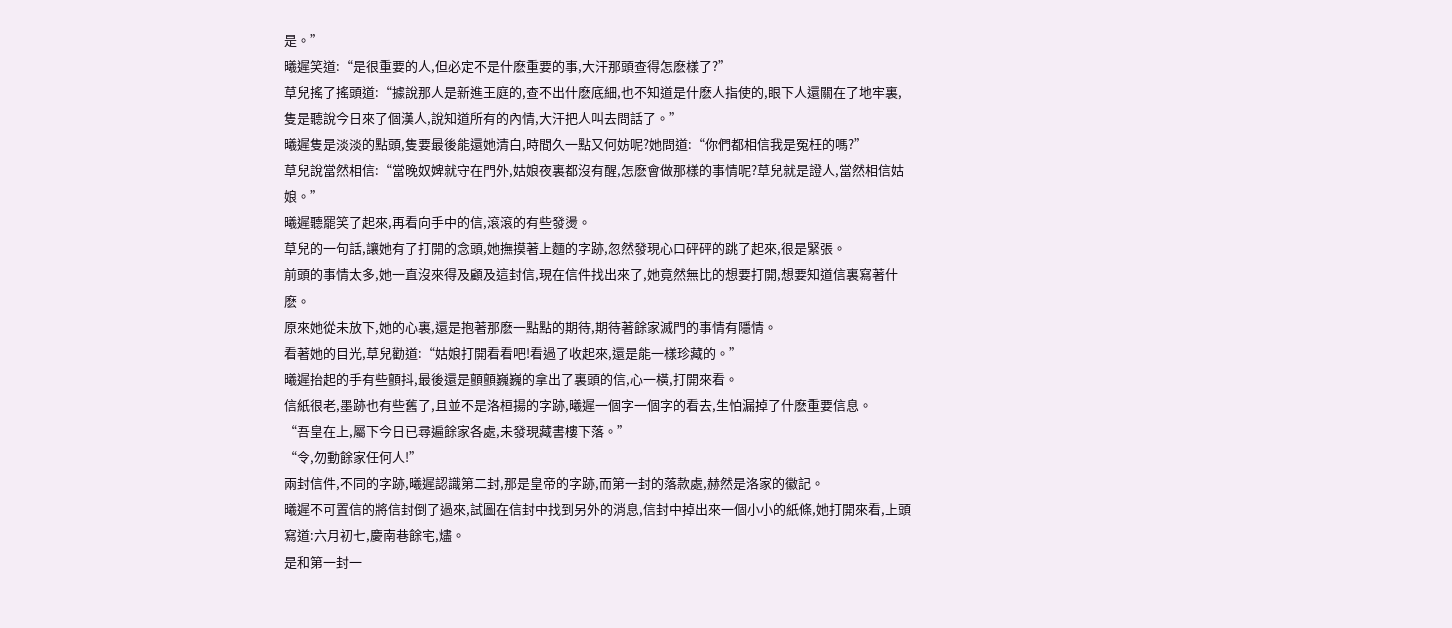是。”
曦遲笑道:“是很重要的人,但必定不是什麽重要的事,大汗那頭查得怎麽樣了?”
草兒搖了搖頭道:“據說那人是新進王庭的,查不出什麽底細,也不知道是什麽人指使的,眼下人還關在了地牢裏,隻是聽說今日來了個漢人,說知道所有的內情,大汗把人叫去問話了。”
曦遲隻是淡淡的點頭,隻要最後能還她清白,時間久一點又何妨呢?她問道:“你們都相信我是冤枉的嗎?”
草兒說當然相信:“當晚奴婢就守在門外,姑娘夜裏都沒有醒,怎麽會做那樣的事情呢?草兒就是證人,當然相信姑娘。”
曦遲聽罷笑了起來,再看向手中的信,滾滾的有些發燙。
草兒的一句話,讓她有了打開的念頭,她撫摸著上麵的字跡,忽然發現心口砰砰的跳了起來,很是緊張。
前頭的事情太多,她一直沒來得及顧及這封信,現在信件找出來了,她竟然無比的想要打開,想要知道信裏寫著什麽。
原來她從未放下,她的心裏,還是抱著那麽一點點的期待,期待著餘家滅門的事情有隱情。
看著她的目光,草兒勸道:“姑娘打開看看吧!看過了收起來,還是能一樣珍藏的。”
曦遲抬起的手有些顫抖,最後還是顫顫巍巍的拿出了裏頭的信,心一橫,打開來看。
信紙很老,墨跡也有些舊了,且並不是洛桓揚的字跡,曦遲一個字一個字的看去,生怕漏掉了什麽重要信息。
“吾皇在上,屬下今日已尋遍餘家各處,未發現藏書樓下落。”
“令,勿動餘家任何人!”
兩封信件,不同的字跡,曦遲認識第二封,那是皇帝的字跡,而第一封的落款處,赫然是洛家的徽記。
曦遲不可置信的將信封倒了過來,試圖在信封中找到另外的消息,信封中掉出來一個小小的紙條,她打開來看,上頭寫道:六月初七,慶南巷餘宅,燼。
是和第一封一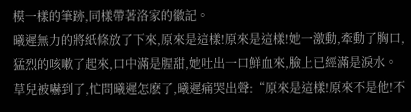模一樣的筆跡,同樣帶著洛家的徽記。
曦遲無力的將紙條放了下來,原來是這樣!原來是這樣!她一激動,牽動了胸口,猛烈的咳嗽了起來,口中滿是腥甜,她吐出一口鮮血來,臉上已經滿是淚水。
草兒被嚇到了,忙問曦遲怎麽了,曦遲痛哭出聲:“原來是這樣!原來不是他!不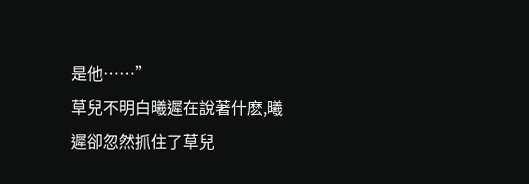是他……”
草兒不明白曦遲在說著什麽,曦遲卻忽然抓住了草兒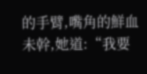的手臂,嘴角的鮮血未幹,她道:“我要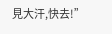見大汗,快去!”